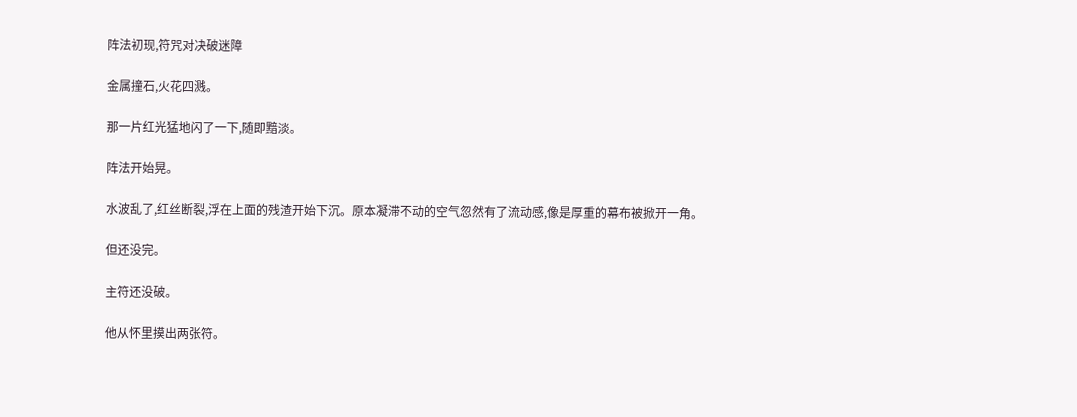阵法初现,符咒对决破迷障

金属撞石,火花四溅。

那一片红光猛地闪了一下,随即黯淡。

阵法开始晃。

水波乱了,红丝断裂,浮在上面的残渣开始下沉。原本凝滞不动的空气忽然有了流动感,像是厚重的幕布被掀开一角。

但还没完。

主符还没破。

他从怀里摸出两张符。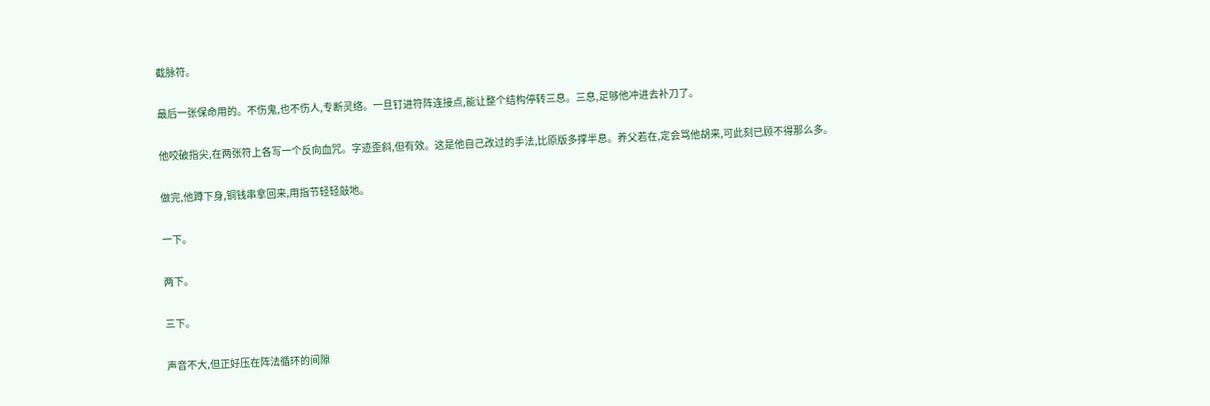截脉符。

最后一张保命用的。不伤鬼,也不伤人,专断灵络。一旦钉进符阵连接点,能让整个结构停转三息。三息,足够他冲进去补刀了。

他咬破指尖,在两张符上各写一个反向血咒。字迹歪斜,但有效。这是他自己改过的手法,比原版多撑半息。养父若在,定会骂他胡来,可此刻已顾不得那么多。

做完,他蹲下身,铜钱串拿回来,用指节轻轻敲地。

一下。

两下。

三下。

声音不大,但正好压在阵法循环的间隙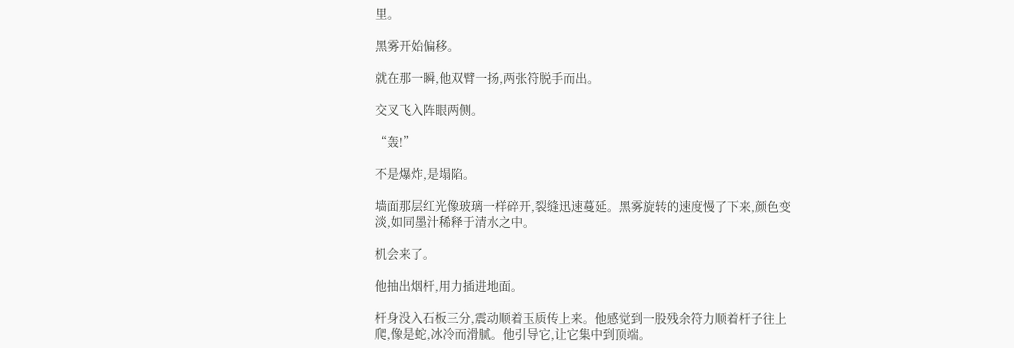里。

黑雾开始偏移。

就在那一瞬,他双臂一扬,两张符脱手而出。

交叉飞入阵眼两侧。

“轰!”

不是爆炸,是塌陷。

墙面那层红光像玻璃一样碎开,裂缝迅速蔓延。黑雾旋转的速度慢了下来,颜色变淡,如同墨汁稀释于清水之中。

机会来了。

他抽出烟杆,用力插进地面。

杆身没入石板三分,震动顺着玉质传上来。他感觉到一股残余符力顺着杆子往上爬,像是蛇,冰冷而滑腻。他引导它,让它集中到顶端。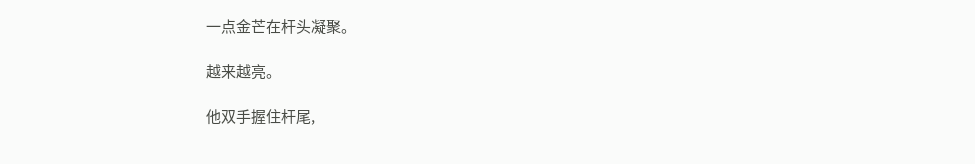一点金芒在杆头凝聚。

越来越亮。

他双手握住杆尾,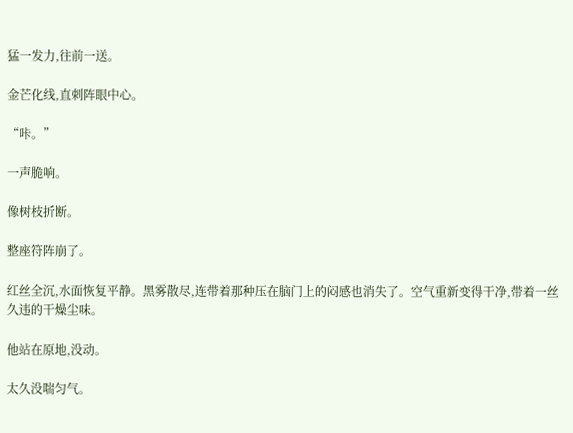猛一发力,往前一送。

金芒化线,直刺阵眼中心。

“咔。”

一声脆响。

像树枝折断。

整座符阵崩了。

红丝全沉,水面恢复平静。黑雾散尽,连带着那种压在脑门上的闷感也消失了。空气重新变得干净,带着一丝久违的干燥尘味。

他站在原地,没动。

太久没喘匀气。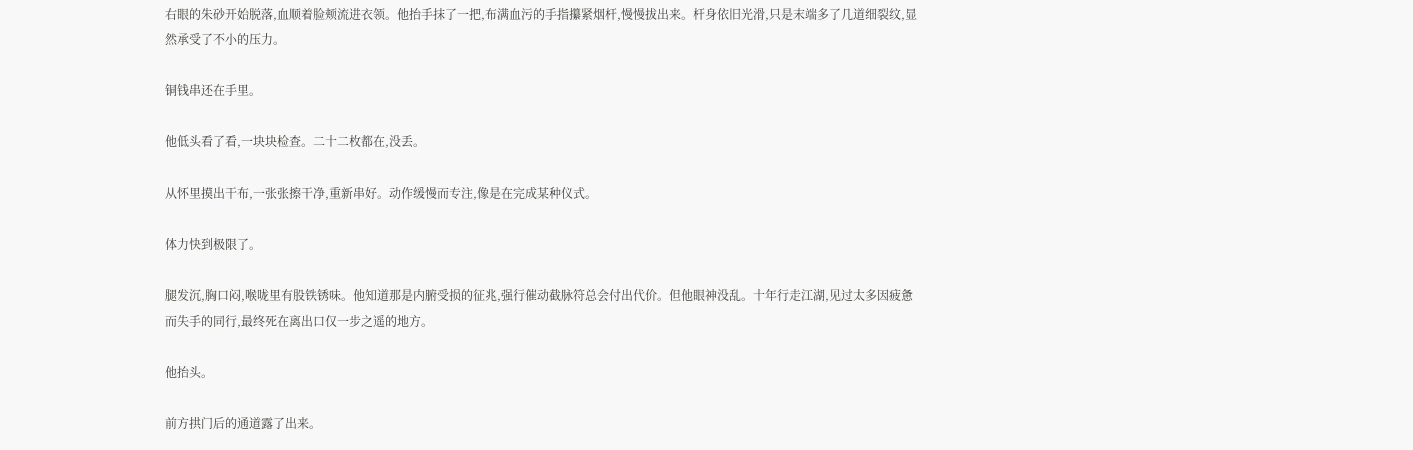右眼的朱砂开始脱落,血顺着脸颊流进衣领。他抬手抹了一把,布满血污的手指攥紧烟杆,慢慢拔出来。杆身依旧光滑,只是末端多了几道细裂纹,显然承受了不小的压力。

铜钱串还在手里。

他低头看了看,一块块检查。二十二枚都在,没丢。

从怀里摸出干布,一张张擦干净,重新串好。动作缓慢而专注,像是在完成某种仪式。

体力快到极限了。

腿发沉,胸口闷,喉咙里有股铁锈味。他知道那是内腑受损的征兆,强行催动截脉符总会付出代价。但他眼神没乱。十年行走江湖,见过太多因疲惫而失手的同行,最终死在离出口仅一步之遥的地方。

他抬头。

前方拱门后的通道露了出来。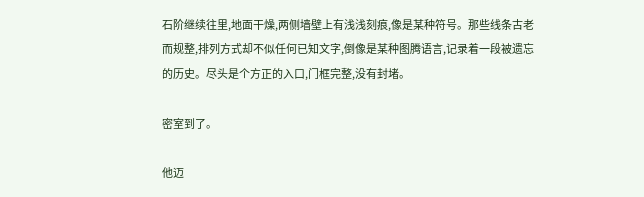石阶继续往里,地面干燥,两侧墙壁上有浅浅刻痕,像是某种符号。那些线条古老而规整,排列方式却不似任何已知文字,倒像是某种图腾语言,记录着一段被遗忘的历史。尽头是个方正的入口,门框完整,没有封堵。

密室到了。

他迈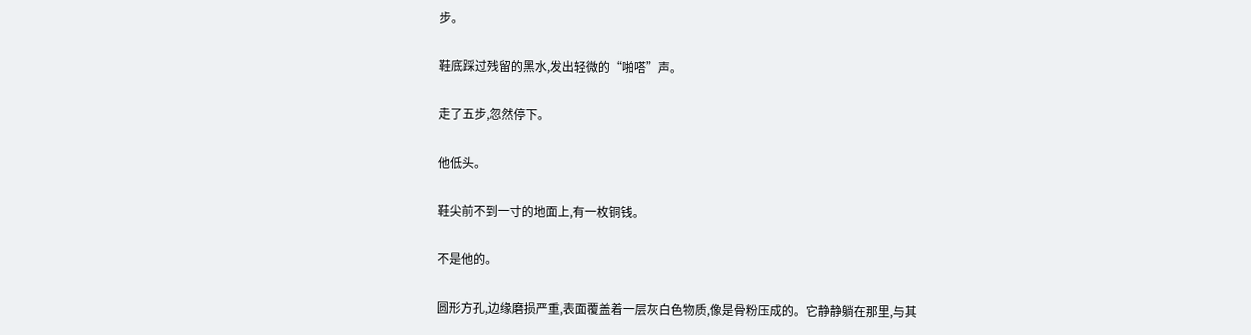步。

鞋底踩过残留的黑水,发出轻微的“啪嗒”声。

走了五步,忽然停下。

他低头。

鞋尖前不到一寸的地面上,有一枚铜钱。

不是他的。

圆形方孔,边缘磨损严重,表面覆盖着一层灰白色物质,像是骨粉压成的。它静静躺在那里,与其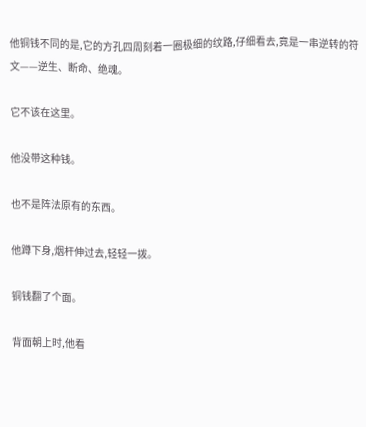他铜钱不同的是,它的方孔四周刻着一圈极细的纹路,仔细看去,竟是一串逆转的符文——逆生、断命、绝魂。

它不该在这里。

他没带这种钱。

也不是阵法原有的东西。

他蹲下身,烟杆伸过去,轻轻一拨。

铜钱翻了个面。

背面朝上时,他看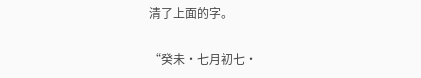清了上面的字。

“癸未·七月初七·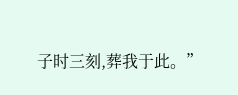子时三刻,葬我于此。”